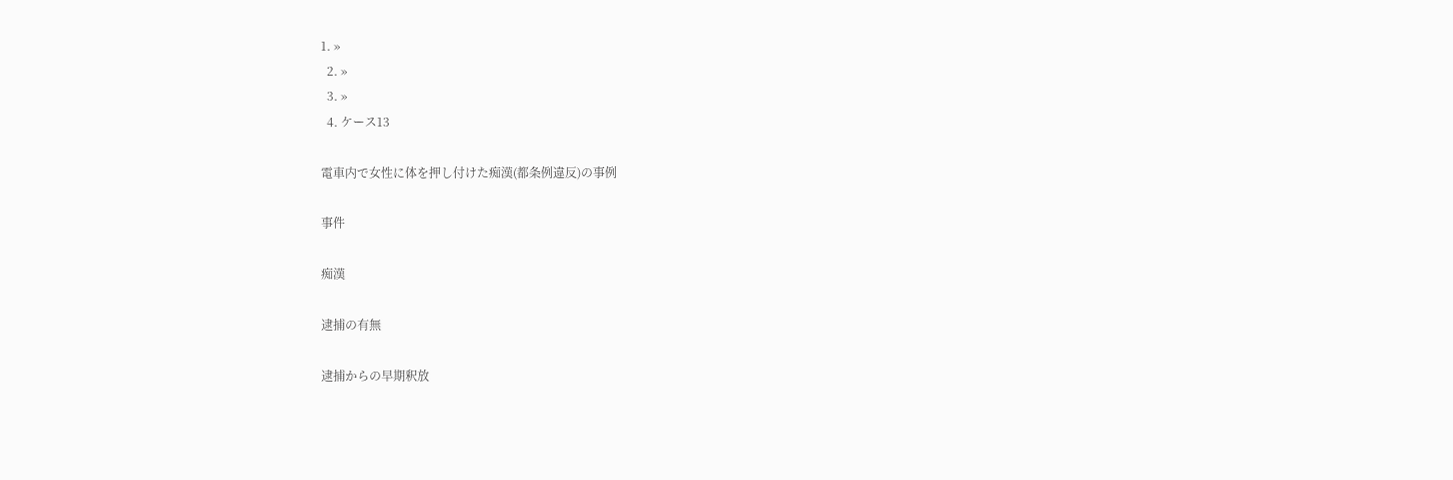1. »
  2. »
  3. »
  4. ケース13

電車内で女性に体を押し付けた痴漢(都条例違反)の事例

事件

痴漢

逮捕の有無

逮捕からの早期釈放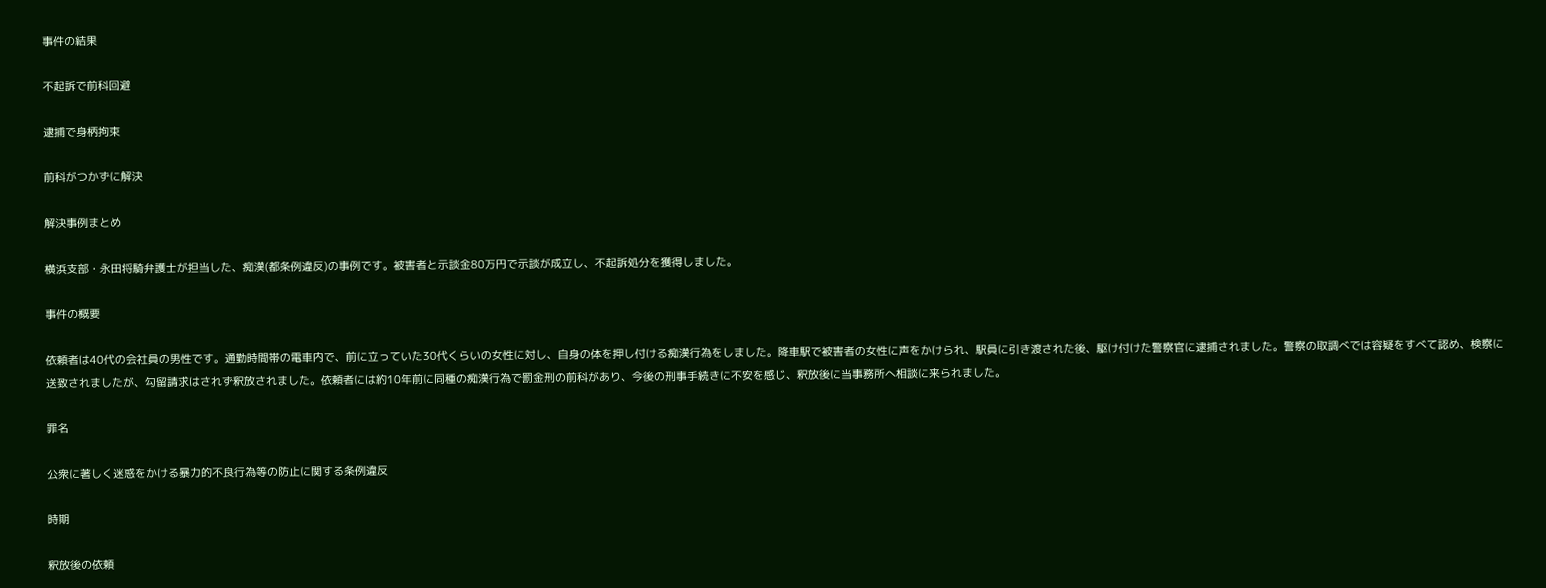事件の結果

不起訴で前科回避

逮捕で身柄拘束

前科がつかずに解決

解決事例まとめ

横浜支部・永田将騎弁護士が担当した、痴漢(都条例違反)の事例です。被害者と示談金80万円で示談が成立し、不起訴処分を獲得しました。

事件の概要

依頼者は40代の会社員の男性です。通勤時間帯の電車内で、前に立っていた30代くらいの女性に対し、自身の体を押し付ける痴漢行為をしました。降車駅で被害者の女性に声をかけられ、駅員に引き渡された後、駆け付けた警察官に逮捕されました。警察の取調べでは容疑をすべて認め、検察に送致されましたが、勾留請求はされず釈放されました。依頼者には約10年前に同種の痴漢行為で罰金刑の前科があり、今後の刑事手続きに不安を感じ、釈放後に当事務所へ相談に来られました。

罪名

公衆に著しく迷惑をかける暴力的不良行為等の防止に関する条例違反

時期

釈放後の依頼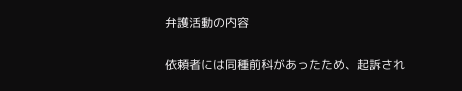弁護活動の内容

依頼者には同種前科があったため、起訴され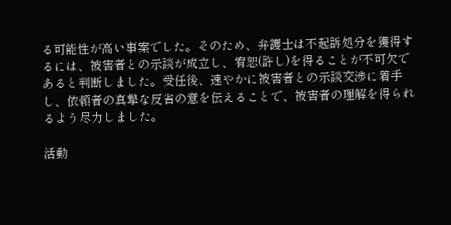る可能性が高い事案でした。そのため、弁護士は不起訴処分を獲得するには、被害者との示談が成立し、宥恕(許し)を得ることが不可欠であると判断しました。受任後、速やかに被害者との示談交渉に着手し、依頼者の真摯な反省の意を伝えることで、被害者の理解を得られるよう尽力しました。

活動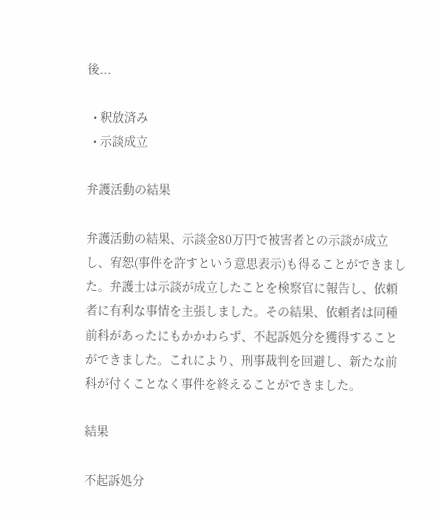後...

  • 釈放済み
  • 示談成立

弁護活動の結果

弁護活動の結果、示談金80万円で被害者との示談が成立し、宥恕(事件を許すという意思表示)も得ることができました。弁護士は示談が成立したことを検察官に報告し、依頼者に有利な事情を主張しました。その結果、依頼者は同種前科があったにもかかわらず、不起訴処分を獲得することができました。これにより、刑事裁判を回避し、新たな前科が付くことなく事件を終えることができました。

結果

不起訴処分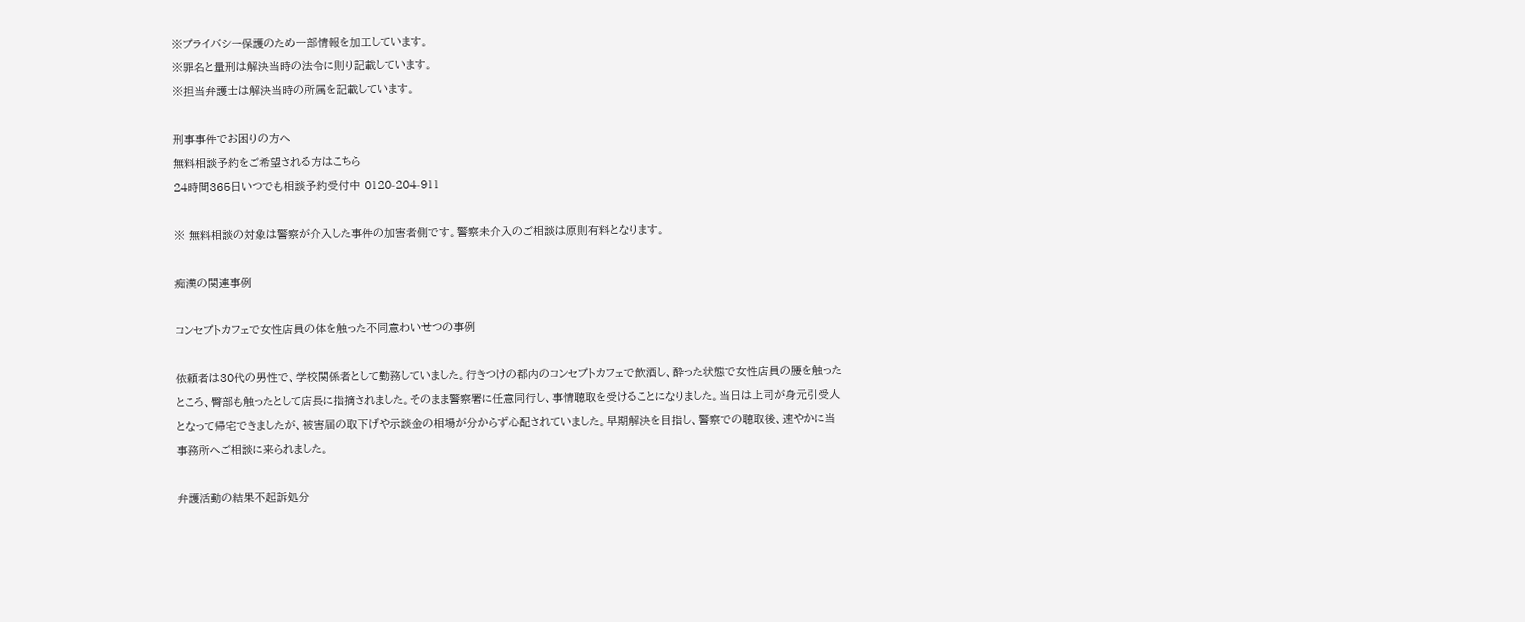※プライバシー保護のため一部情報を加工しています。
※罪名と量刑は解決当時の法令に則り記載しています。
※担当弁護士は解決当時の所属を記載しています。

刑事事件でお困りの方へ
無料相談予約をご希望される方はこちら
24時間365日いつでも相談予約受付中 0120-204-911

※ 無料相談の対象は警察が介入した事件の加害者側です。警察未介入のご相談は原則有料となります。

痴漢の関連事例

コンセプトカフェで女性店員の体を触った不同意わいせつの事例

依頼者は30代の男性で、学校関係者として勤務していました。行きつけの都内のコンセプトカフェで飲酒し、酔った状態で女性店員の腰を触ったところ、臀部も触ったとして店長に指摘されました。そのまま警察署に任意同行し、事情聴取を受けることになりました。当日は上司が身元引受人となって帰宅できましたが、被害届の取下げや示談金の相場が分からず心配されていました。早期解決を目指し、警察での聴取後、速やかに当事務所へご相談に来られました。

弁護活動の結果不起訴処分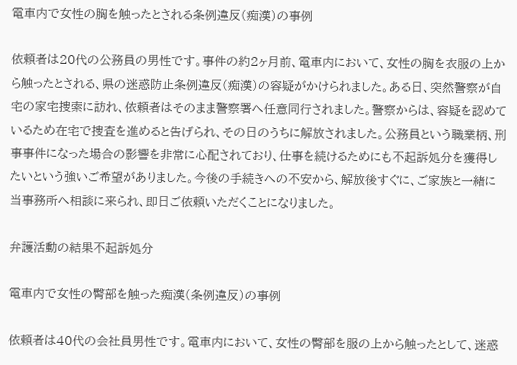電車内で女性の胸を触ったとされる条例違反(痴漢)の事例

依頼者は20代の公務員の男性です。事件の約2ヶ月前、電車内において、女性の胸を衣服の上から触ったとされる、県の迷惑防止条例違反(痴漢)の容疑がかけられました。ある日、突然警察が自宅の家宅捜索に訪れ、依頼者はそのまま警察署へ任意同行されました。警察からは、容疑を認めているため在宅で捜査を進めると告げられ、その日のうちに解放されました。公務員という職業柄、刑事事件になった場合の影響を非常に心配されており、仕事を続けるためにも不起訴処分を獲得したいという強いご希望がありました。今後の手続きへの不安から、解放後すぐに、ご家族と一緒に当事務所へ相談に来られ、即日ご依頼いただくことになりました。

弁護活動の結果不起訴処分

電車内で女性の臀部を触った痴漢(条例違反)の事例

依頼者は40代の会社員男性です。電車内において、女性の臀部を服の上から触ったとして、迷惑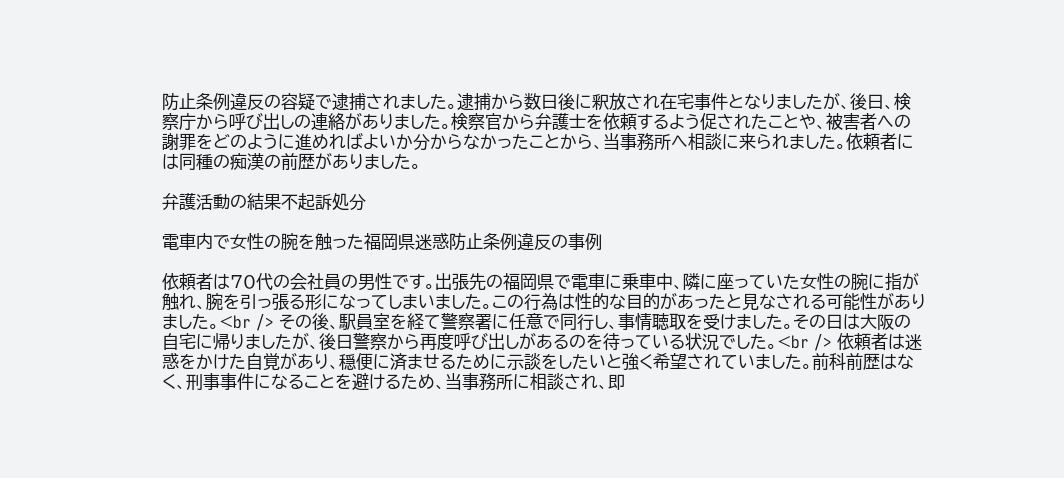防止条例違反の容疑で逮捕されました。逮捕から数日後に釈放され在宅事件となりましたが、後日、検察庁から呼び出しの連絡がありました。検察官から弁護士を依頼するよう促されたことや、被害者への謝罪をどのように進めればよいか分からなかったことから、当事務所へ相談に来られました。依頼者には同種の痴漢の前歴がありました。

弁護活動の結果不起訴処分

電車内で女性の腕を触った福岡県迷惑防止条例違反の事例

依頼者は70代の会社員の男性です。出張先の福岡県で電車に乗車中、隣に座っていた女性の腕に指が触れ、腕を引っ張る形になってしまいました。この行為は性的な目的があったと見なされる可能性がありました。<br /> その後、駅員室を経て警察署に任意で同行し、事情聴取を受けました。その日は大阪の自宅に帰りましたが、後日警察から再度呼び出しがあるのを待っている状況でした。<br /> 依頼者は迷惑をかけた自覚があり、穏便に済ませるために示談をしたいと強く希望されていました。前科前歴はなく、刑事事件になることを避けるため、当事務所に相談され、即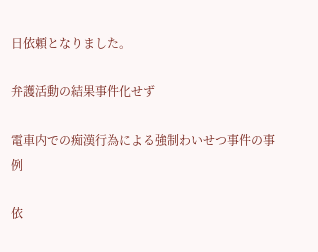日依頼となりました。

弁護活動の結果事件化せず

電車内での痴漢行為による強制わいせつ事件の事例

依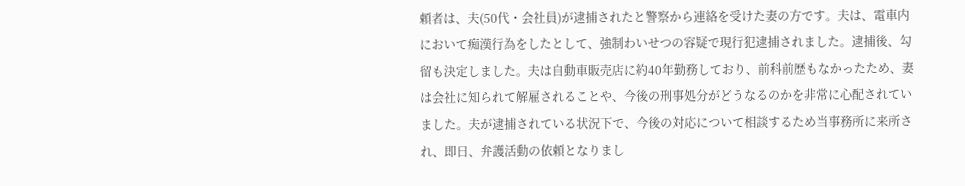頼者は、夫(50代・会社員)が逮捕されたと警察から連絡を受けた妻の方です。夫は、電車内において痴漢行為をしたとして、強制わいせつの容疑で現行犯逮捕されました。逮捕後、勾留も決定しました。夫は自動車販売店に約40年勤務しており、前科前歴もなかったため、妻は会社に知られて解雇されることや、今後の刑事処分がどうなるのかを非常に心配されていました。夫が逮捕されている状況下で、今後の対応について相談するため当事務所に来所され、即日、弁護活動の依頼となりまし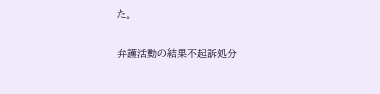た。

弁護活動の結果不起訴処分